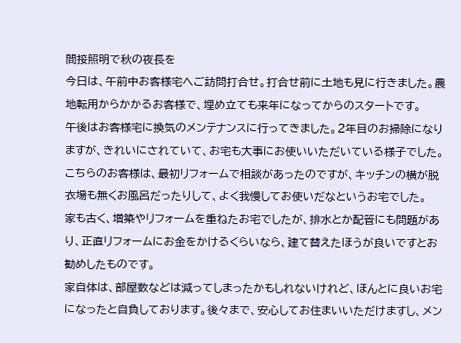間接照明で秋の夜長を
今日は、午前中お客様宅へご訪問打合せ。打合せ前に土地も見に行きました。農地転用からかかるお客様で、埋め立ても来年になってからのスタートです。
午後はお客様宅に換気のメンテナンスに行ってきました。2年目のお掃除になりますが、きれいにされていて、お宅も大事にお使いいただいている様子でした。
こちらのお客様は、最初リフォームで相談があったのですが、キッチンの横が脱衣場も無くお風呂だったりして、よく我慢してお使いだなというお宅でした。
家も古く、増築やリフォームを重ねたお宅でしたが、排水とか配管にも問題があり、正直リフォームにお金をかけるくらいなら、建て替えたほうが良いですとお勧めしたものです。
家自体は、部屋数などは減ってしまったかもしれないけれど、ほんとに良いお宅になったと自負しております。後々まで、安心してお住まいいただけますし、メン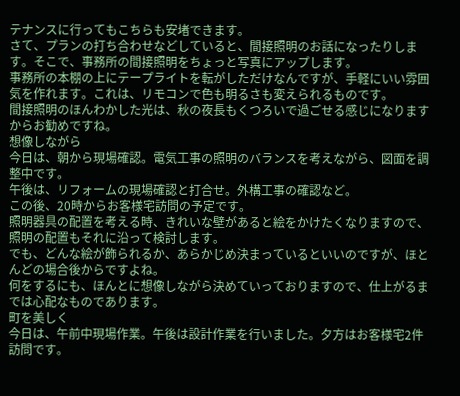テナンスに行ってもこちらも安堵できます。
さて、プランの打ち合わせなどしていると、間接照明のお話になったりします。そこで、事務所の間接照明をちょっと写真にアップします。
事務所の本棚の上にテープライトを転がしただけなんですが、手軽にいい雰囲気を作れます。これは、リモコンで色も明るさも変えられるものです。
間接照明のほんわかした光は、秋の夜長もくつろいで過ごせる感じになりますからお勧めですね。
想像しながら
今日は、朝から現場確認。電気工事の照明のバランスを考えながら、図面を調整中です。
午後は、リフォームの現場確認と打合せ。外構工事の確認など。
この後、20時からお客様宅訪問の予定です。
照明器具の配置を考える時、きれいな壁があると絵をかけたくなりますので、照明の配置もそれに沿って検討します。
でも、どんな絵が飾られるか、あらかじめ決まっているといいのですが、ほとんどの場合後からですよね。
何をするにも、ほんとに想像しながら決めていっておりますので、仕上がるまでは心配なものであります。
町を美しく
今日は、午前中現場作業。午後は設計作業を行いました。夕方はお客様宅2件訪問です。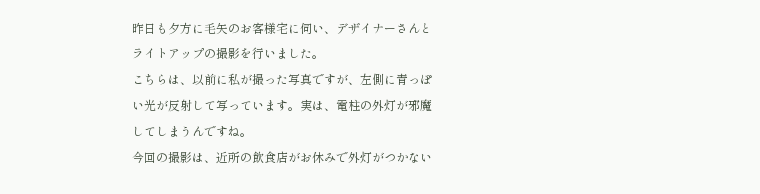昨日も夕方に毛矢のお客様宅に伺い、デザイナーさんとライトアップの撮影を行いました。
こちらは、以前に私が撮った写真ですが、左側に青っぽい光が反射して写っています。実は、電柱の外灯が邪魔してしまうんですね。
今回の撮影は、近所の飲食店がお休みで外灯がつかない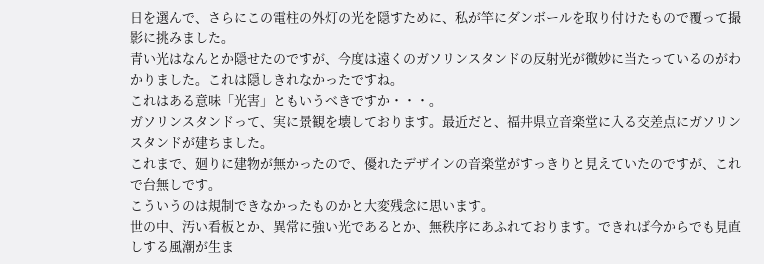日を選んで、さらにこの電柱の外灯の光を隠すために、私が竿にダンボールを取り付けたもので覆って撮影に挑みました。
青い光はなんとか隠せたのですが、今度は遠くのガソリンスタンドの反射光が微妙に当たっているのがわかりました。これは隠しきれなかったですね。
これはある意味「光害」ともいうべきですか・・・。
ガソリンスタンドって、実に景観を壊しております。最近だと、福井県立音楽堂に入る交差点にガソリンスタンドが建ちました。
これまで、廻りに建物が無かったので、優れたデザインの音楽堂がすっきりと見えていたのですが、これで台無しです。
こういうのは規制できなかったものかと大変残念に思います。
世の中、汚い看板とか、異常に強い光であるとか、無秩序にあふれております。できれば今からでも見直しする風潮が生ま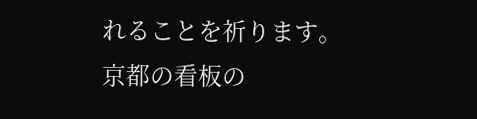れることを祈ります。
京都の看板の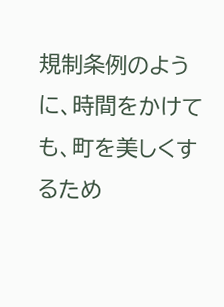規制条例のように、時間をかけても、町を美しくするため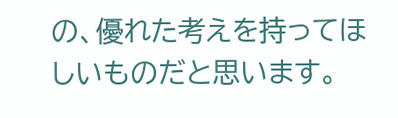の、優れた考えを持ってほしいものだと思います。